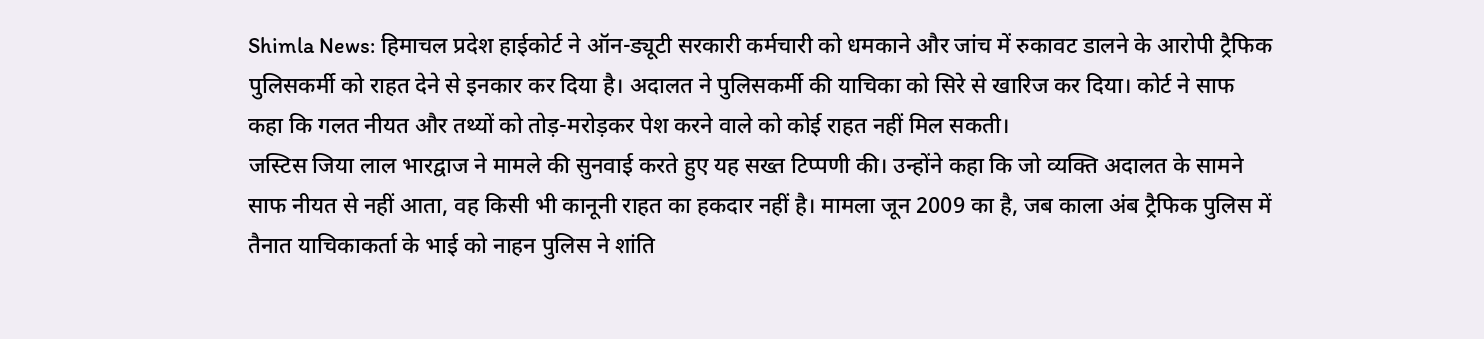Shimla News: हिमाचल प्रदेश हाईकोर्ट ने ऑन-ड्यूटी सरकारी कर्मचारी को धमकाने और जांच में रुकावट डालने के आरोपी ट्रैफिक पुलिसकर्मी को राहत देने से इनकार कर दिया है। अदालत ने पुलिसकर्मी की याचिका को सिरे से खारिज कर दिया। कोर्ट ने साफ कहा कि गलत नीयत और तथ्यों को तोड़-मरोड़कर पेश करने वाले को कोई राहत नहीं मिल सकती।
जस्टिस जिया लाल भारद्वाज ने मामले की सुनवाई करते हुए यह सख्त टिप्पणी की। उन्होंने कहा कि जो व्यक्ति अदालत के सामने साफ नीयत से नहीं आता, वह किसी भी कानूनी राहत का हकदार नहीं है। मामला जून 2009 का है, जब काला अंब ट्रैफिक पुलिस में तैनात याचिकाकर्ता के भाई को नाहन पुलिस ने शांति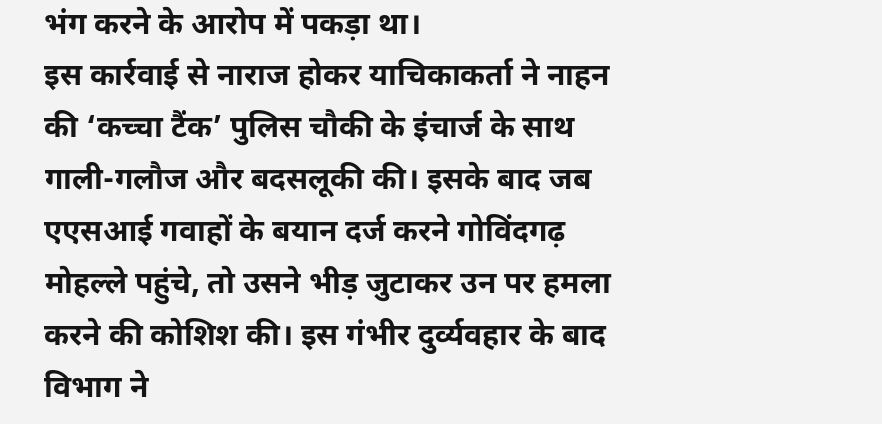भंग करने के आरोप में पकड़ा था।
इस कार्रवाई से नाराज होकर याचिकाकर्ता ने नाहन की ‘कच्चा टैंक’ पुलिस चौकी के इंचार्ज के साथ गाली-गलौज और बदसलूकी की। इसके बाद जब एएसआई गवाहों के बयान दर्ज करने गोविंदगढ़ मोहल्ले पहुंचे, तो उसने भीड़ जुटाकर उन पर हमला करने की कोशिश की। इस गंभीर दुर्व्यवहार के बाद विभाग ने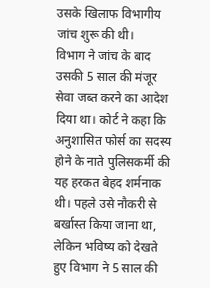उसके खिलाफ विभागीय जांच शुरू की थी।
विभाग ने जांच के बाद उसकी 5 साल की मंजूर सेवा जब्त करने का आदेश दिया था। कोर्ट ने कहा कि अनुशासित फोर्स का सदस्य होने के नाते पुलिसकर्मी की यह हरकत बेहद शर्मनाक थी। पहले उसे नौकरी से बर्खास्त किया जाना था, लेकिन भविष्य को देखते हुए विभाग ने 5 साल की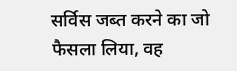सर्विस जब्त करने का जो फैसला लिया, वह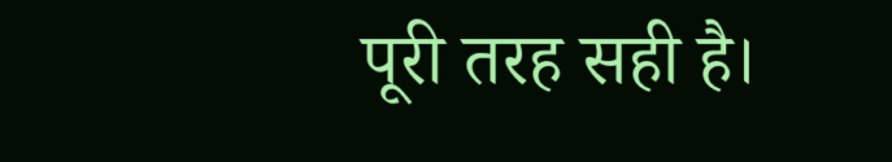पूरी तरह सही है।